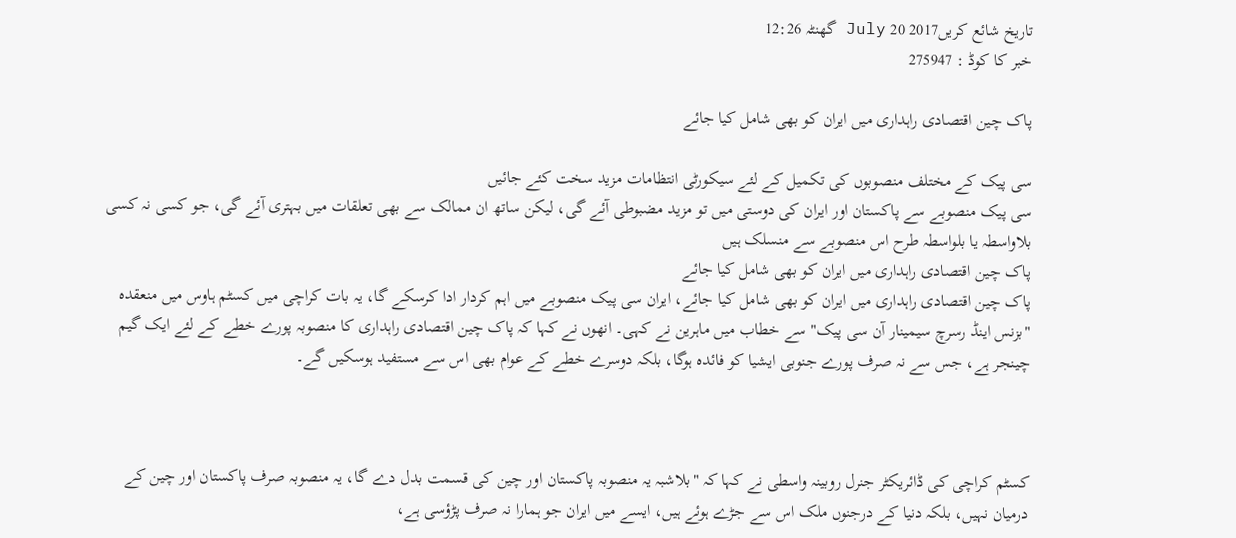تاریخ شائع کریں2017 20 July گھنٹہ 12:26
خبر کا کوڈ : 275947

پاک چین اقتصادی راہداری میں ایران کو بھی شامل کیا جائے

سی پیک کے مختلف منصوبوں کی تکمیل کے لئے سیکورٹی انتظامات مزید سخت کئے جائیں
سی پیک منصوبے سے پاکستان اور ایران کی دوستی میں تو مزید مضبوطی آئے گی، لیکن ساتھ ان ممالک سے بھی تعلقات میں بہتری آئے گی، جو کسی نہ کسی بلاواسطہ یا بلواسطہ طرح اس منصوبے سے منسلک ہیں
پاک چین اقتصادی راہداری میں ایران کو بھی شامل کیا جائے
پاک چین اقتصادی راہداری میں ایران کو بھی شامل کیا جائے، ایران سی پیک منصوبے میں اہم کردار ادا کرسکے گا، یہ بات کراچی میں کسٹم ہاوس میں منعقدہ "بزنس اینڈ رسرچ سیمینار آن سی پیک" سے خطاب میں ماہرین نے کہی۔ انھوں نے کہا کہ پاک چین اقتصادی راہداری کا منصوبہ پورے خطے کے لئے ایک گیم چینجر ہے، جس سے نہ صرف پورے جنوبی ایشیا کو فائدہ ہوگا، بلکہ دوسرے خطے کے عوام بھی اس سے مستفید ہوسکیں گے۔



کسٹم کراچی کی ڈائریکٹر جنرل روبینہ واسطی نے کہا کہ "بلاشبہ یہ منصوبہ پاکستان اور چین کی قسمت بدل دے گا، یہ منصوبہ صرف پاکستان اور چین کے درمیان نہیں، بلکہ دنیا کے درجنوں ملک اس سے جڑے ہوئے ہیں، ایسے میں ایران جو ہمارا نہ صرف پڑؤسی ہے،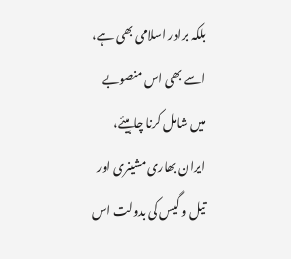بلکہ برادر اسلامی بھی ہے، اسے بھی اس منصوبے میں شامل کرنا چاہیئے، ایران بھاری مشینری اور تیل و گیس کی بدولت اس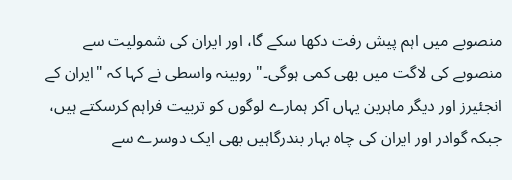منصوبے میں اہم پیش رفت دکھا سکے گا، اور ایران کی شمولیت سے منصوبے کی لاگت میں بھی کمی ہوگی۔" روبینہ واسطی نے کہا کہ "ایران کے انجئیرز اور دیگر ماہرین یہاں آکر ہمارے لوگوں کو تربیت فراہم کرسکتے ہیں، جبکہ گوادر اور ایران کی چاہ بہار بندرگاہیں بھی ایک دوسرے سے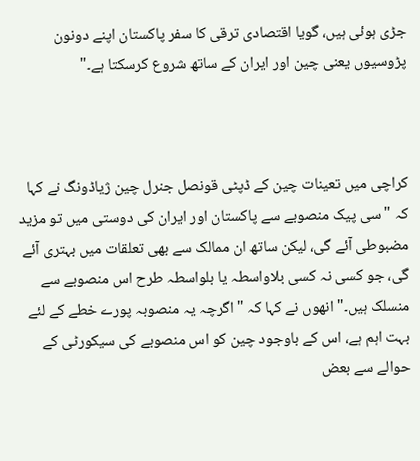جڑی ہوئی ہیں، گویا اقتصادی ترقی کا سفر پاکستان اپنے دونون پڑوسیوں یعنی چین اور ایران کے ساتھ شروع کرسکتا ہے۔"



کراچی میں تعینات چین کے ڈپٹی قونصل جنرل چین ژیاڈونگ نے کہا کہ "سی پیک منصوبے سے پاکستان اور ایران کی دوستی میں تو مزید مضبوطی آئے گی، لیکن ساتھ ان ممالک سے بھی تعلقات میں بہتری آئے گی، جو کسی نہ کسی بلاواسطہ یا بلواسطہ طرح اس منصوبے سے منسلک ہیں۔" انھوں نے کہا کہ "اگرچہ یہ منصوبہ پورے خطے کے لئے بہت اہم ہے، اس کے باوجود چین کو اس منصوبے کی سیکورٹی کے حوالے سے بعض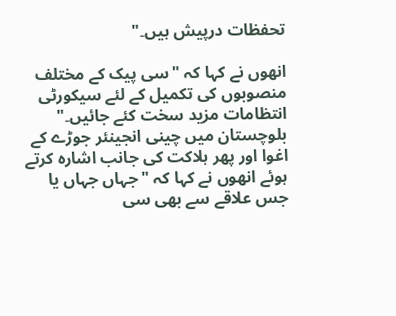تحفظات درپیش ہیں۔"

انھوں نے کہا کہ "سی پیک کے مختلف منصوبوں کی تکمیل کے لئے سیکورٹی انتظامات مزید سخت کئے جائیں۔" بلوچستان میں چینی انجینئر جوڑے کے اغوا اور پھر ہلاکت کی جانب اشارہ کرتے ہوئے انھوں نے کہا کہ "جہاں جہاں یا جس علاقے سے بھی سی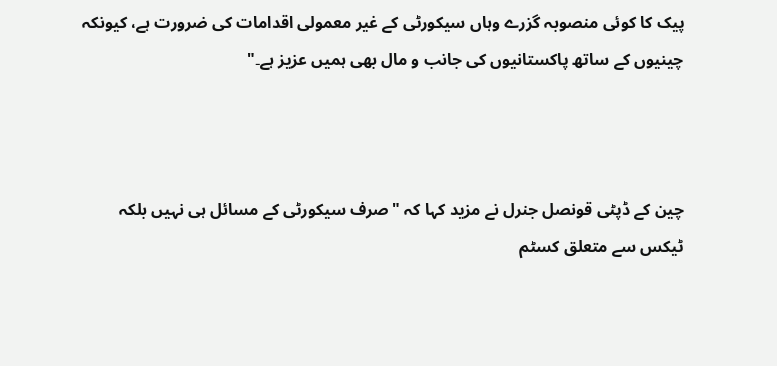پیک کا کوئی منصوبہ گزرے وہاں سیکورٹی کے غیر معمولی اقدامات کی ضرورت ہے، کیونکہ چینیوں کے ساتھ پاکستانیوں کی جانب و مال بھی ہمیں عزیز ہے۔"



چین کے ڈپٹی قونصل جنرل نے مزید کہا کہ "صرف سیکورٹی کے مسائل ہی نہیں بلکہ ٹیکس سے متعلق کسٹم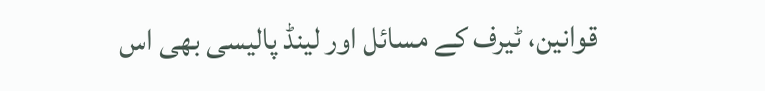قوانین، ٹیرف کے مسائل اور لینڈ پالیسی بھی اس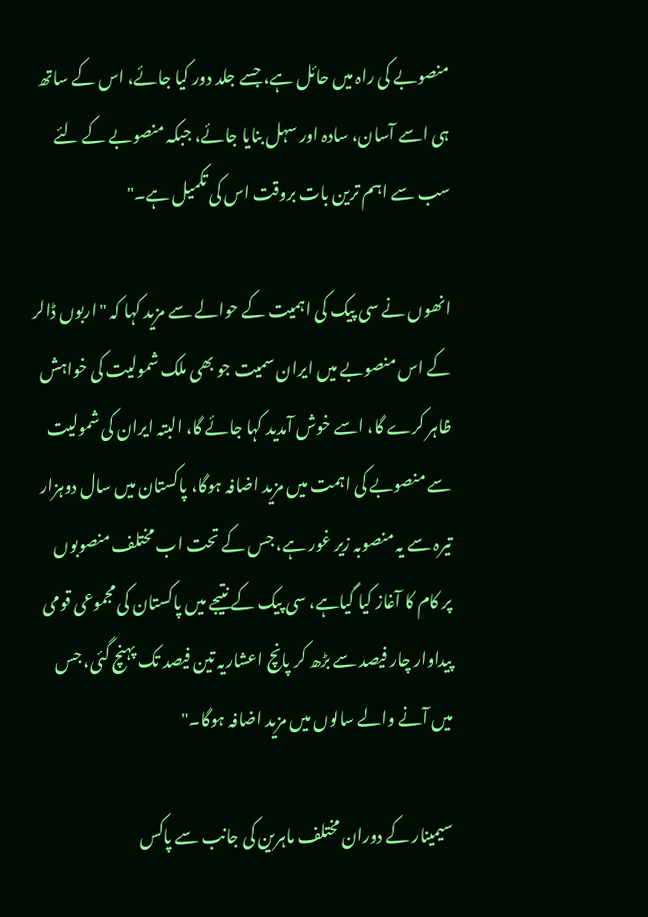منصوبے کی راہ میں حائل ہے، جسے جلد دور کیا جائے، اس کے ساتھ ہی اسے آسان، سادہ اور سہل بنایا جائے، جبکہ منصوبے کے لئے سب سے اہم ترین بات بروقت اس کی تکمیل ہے۔"

انھوں نے سی پیک کی اہمیت کے حوالے سے مزید کہا کہ "اربوں ڈالر کے اس منصوبے میں ایران سمیت جو بھی ملک شمولیت کی خواہش ظاہر کرے گا، اسے خوش آمدید کہا جائے گا، البتہ ایران کی شمولیت سے منصوبے کی اہمت میں مزید اضافہ ہوگا، پاکستان میں سال دوہزار تیرہ سے یہ منصوبہ زیر غور ہے، جس کے تحت اب مختلف منصوبوں  پر کام کا آغاز کیا گیاہے، سی پیک کے نتیجے میں پاکستان کی مجموعی قومی پیداوار چار فیصد سے بڑھ کر پانچ اعشاریہ تین فیصد تک پہنچ گئی، جس میں آنے والے سالوں میں مزید اضافہ ہوگا۔"

سیمینار کے دوران مختلف ماہرین کی جانب سے پاکس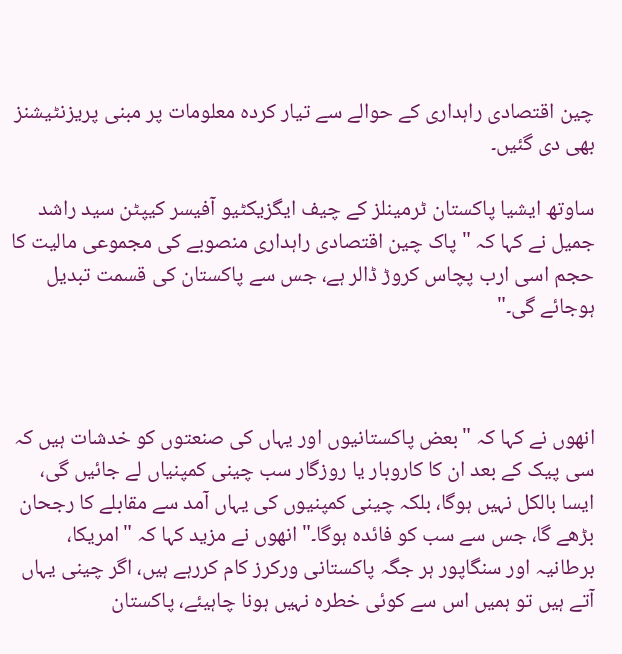چین اقتصادی راہداری کے حوالے سے تیار کردہ معلومات پر مبنی پریزنٹیشنز بھی دی گئیں۔

ساوتھ ایشیا پاکستان ٹرمینلز کے چیف ایگزیکٹیو آفیسر کیپٹن سید راشد جمیل نے کہا کہ "پاک چین اقتصادی راہداری منصوبے کی مجموعی مالیت کا حجم اسی ارب پچاس کروڑ ڈالر ہے، جس سے پاکستان کی قسمت تبدیل ہوجائے گی۔"



انھوں نے کہا کہ "بعض پاکستانیوں اور یہاں کی صنعتوں کو خدشات ہیں کہ سی پیک کے بعد ان کا کاروبار یا روزگار سب چینی کمپنیاں لے جائیں گی، ایسا بالکل نہیں ہوگا، بلکہ چینی کمپنیوں کی یہاں آمد سے مقابلے کا رجحان بڑھے گا، جس سے سب کو فائدہ ہوگا۔" انھوں نے مزید کہا کہ "امریکا، برطانیہ اور سنگاپور ہر جگہ پاکستانی ورکرز کام کررہے ہیں، اگر چینی یہاں آتے ہیں تو ہمیں اس سے کوئی خطرہ نہیں ہونا چاہیئے، پاکستان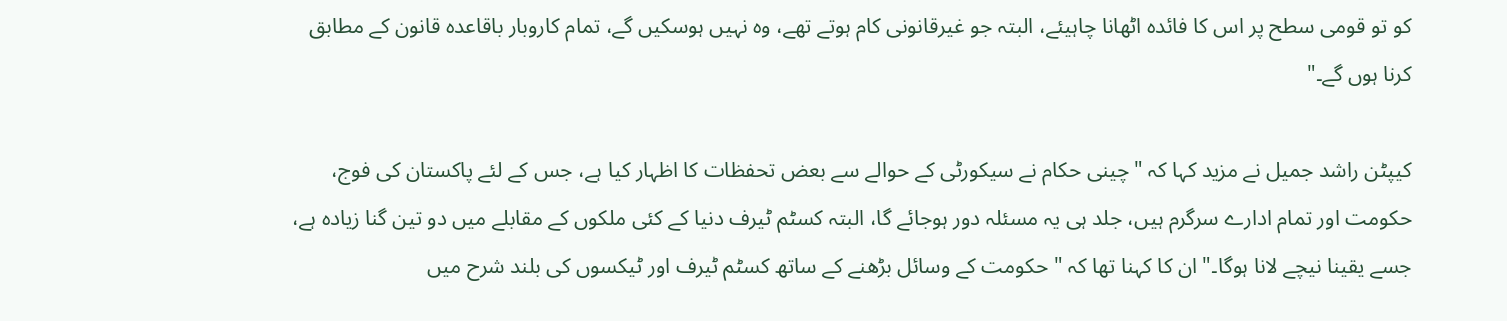کو تو قومی سطح پر اس کا فائدہ اٹھانا چاہیئے، البتہ جو غیرقانونی کام ہوتے تھے، وہ نہیں ہوسکیں گے، تمام کاروبار باقاعدہ قانون کے مطابق کرنا ہوں گے۔"

کیپٹن راشد جمیل نے مزید کہا کہ "چینی حکام نے سیکورٹی کے حوالے سے بعض تحفظات کا اظہار کیا ہے، جس کے لئے پاکستان کی فوج، حکومت اور تمام ادارے سرگرم ہیں، جلد ہی یہ مسئلہ دور ہوجائے گا، البتہ کسٹم ٹیرف دنیا کے کئی ملکوں کے مقابلے میں دو تین گنا زیادہ ہے، جسے یقینا نیچے لانا ہوگا۔" ان کا کہنا تھا کہ " حکومت کے وسائل بڑھنے کے ساتھ کسٹم ٹیرف اور ٹیکسوں کی بلند شرح میں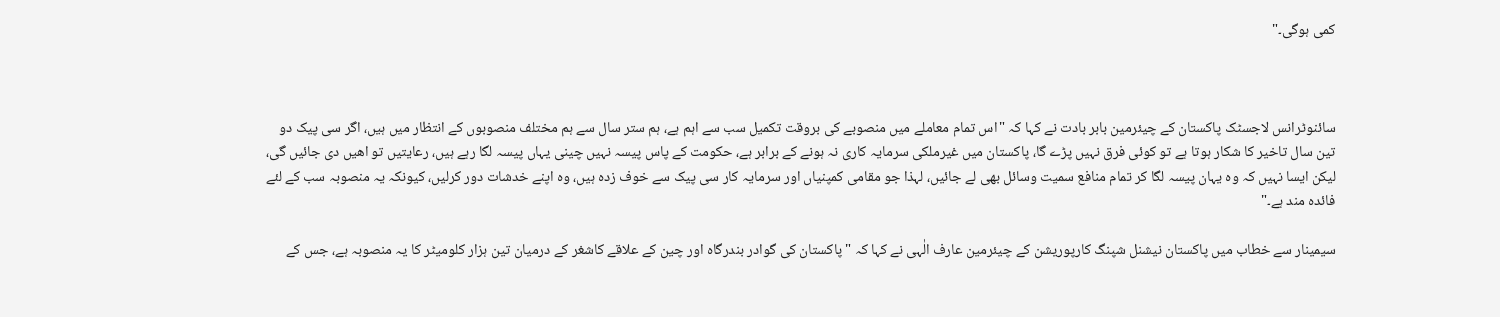کمی ہوگی۔"



سائنوٹرانس لاجسٹک پاکستان کے چیئرمین بابر بادت نے کہا کہ "اس تمام معاملے میں منصوبے کی بروقت تکمیل سب سے اہم ہے، ہم ستر سال سے ہم مختلف منصوبوں کے انتظار میں ہیں، اگر سی پیک دو تین سال تاخیر کا شکار ہوتا ہے تو کوئی فرق نہیں پڑے گا، پاکستان میں غیرملکی سرمایہ کاری نہ ہونے کے برابر ہے، حکومت کے پاس پیسہ نہیں چینی یہاں پیسہ لگا رہے ہیں، رعایتیں تو اھیں دی جائیں گی، لیکن ایسا نہیں کہ وہ یہان پیسہ لگا کر تمام منافع سمیت وسائل بھی لے جائیں، لہذا جو مقامی کمپنیاں اور سرمایہ کار سی پیک سے خوف زدہ ہیں، وہ اپنے خدشات دور کرلیں، کیونکہ یہ منصوبہ سب کے لئے فائدہ مند ہے۔"

سیمینار سے خطاب میں پاکستان نیشنل شپنگ کارپوریشن کے چیئرمین عارف الٰہی نے کہا کہ "پاکستان کی گوادر بندرگاہ اور چین کے علاقے کاشغر کے درمیان تین ہزار کلومیٹر کا یہ منصوبہ ہے، جس کے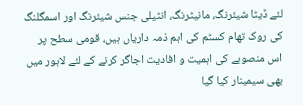لئے ڈیٹا شیئرنگ، مانیٹرنگ، انٹیلی جنس شیئرنگ اور اسمگلنگ کی روک تھام کسٹم کی اہم ذمہ داریاں ہیں، قومی سطح پر اس منصوبے کی اہمیت و افادیت اجاگر کرنے کے لئے لاہور میں بھی سیمینار کیا گیا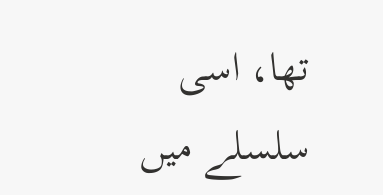تھا، اسی سلسلے میں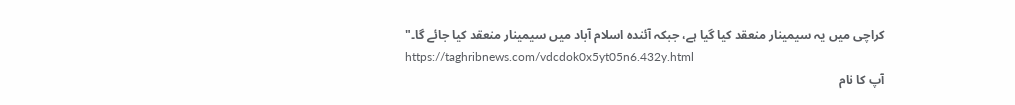کراچی میں یہ سیمینار منعقد کیا گیا ہے، جبکہ آئندہ اسلام آباد میں سیمینار منعقد کیا جائے گا۔"
https://taghribnews.com/vdcdok0x5yt05n6.432y.html
آپ کا نام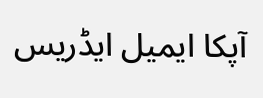آپکا ایمیل ایڈریس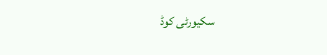سکیورٹی کوڈ